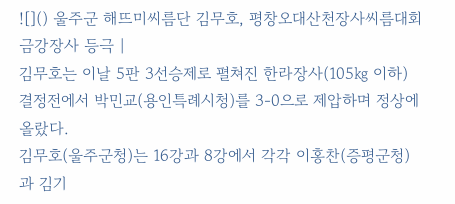![]() 울주군 해뜨미씨름단 김무호, 평창오대산천장사씨름대회 금강장사 등극 |
김무호는 이날 5판 3선승제로 펼쳐진 한라장사(105㎏ 이하) 결정전에서 박민교(용인특례시청)를 3-0으로 제압하며 정상에 올랐다.
김무호(울주군청)는 16강과 8강에서 각각 이홍찬(증평군청)과 김기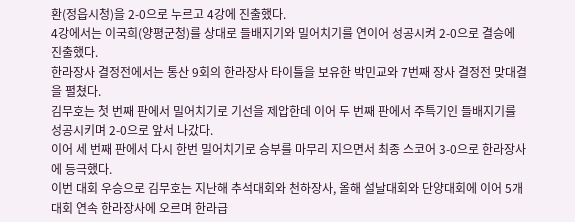환(정읍시청)을 2-0으로 누르고 4강에 진출했다.
4강에서는 이국희(양평군청)를 상대로 들배지기와 밀어치기를 연이어 성공시켜 2-0으로 결승에 진출했다.
한라장사 결정전에서는 통산 9회의 한라장사 타이틀을 보유한 박민교와 7번째 장사 결정전 맞대결을 펼쳤다.
김무호는 첫 번째 판에서 밀어치기로 기선을 제압한데 이어 두 번째 판에서 주특기인 들배지기를 성공시키며 2-0으로 앞서 나갔다.
이어 세 번째 판에서 다시 한번 밀어치기로 승부를 마무리 지으면서 최종 스코어 3-0으로 한라장사에 등극했다.
이번 대회 우승으로 김무호는 지난해 추석대회와 천하장사, 올해 설날대회와 단양대회에 이어 5개 대회 연속 한라장사에 오르며 한라급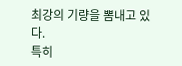최강의 기량을 뽐내고 있다.
특히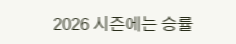2026 시즌에는 승률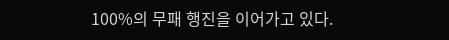100%의 무패 행진을 이어가고 있다.